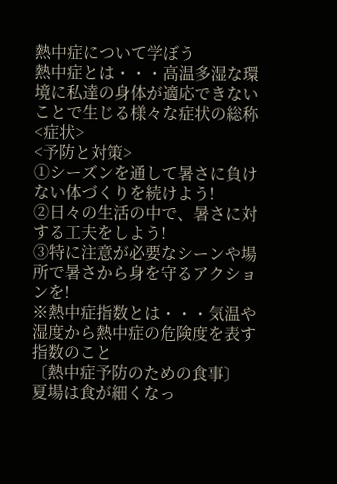熱中症について学ぼう
熱中症とは・・・高温多湿な環境に私達の身体が適応できないことで生じる様々な症状の総称
<症状>
<予防と対策>
①シーズンを通して暑さに負けない体づくりを続けよう!
②日々の生活の中で、暑さに対する工夫をしよう!
③特に注意が必要なシーンや場所で暑さから身を守るアクションを!
※熱中症指数とは・・・気温や湿度から熱中症の危険度を表す指数のこと
〔熱中症予防のための食事〕
夏場は食が細くなっ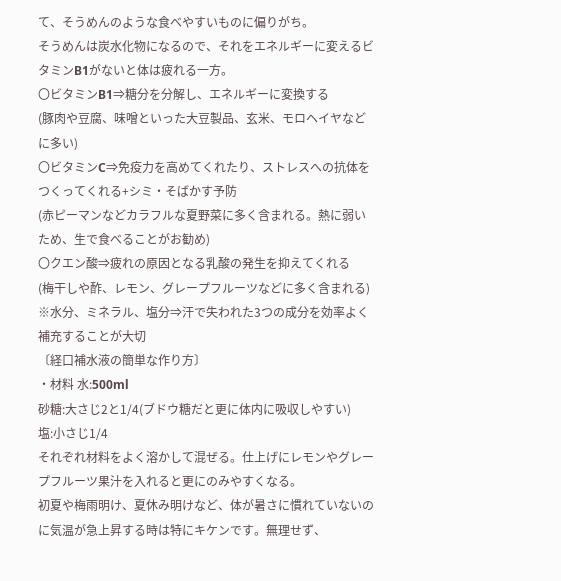て、そうめんのような食べやすいものに偏りがち。
そうめんは炭水化物になるので、それをエネルギーに変えるビタミンB1がないと体は疲れる一方。
〇ビタミンB1⇒糖分を分解し、エネルギーに変換する
(豚肉や豆腐、味噌といった大豆製品、玄米、モロヘイヤなどに多い)
〇ビタミンC⇒免疫力を高めてくれたり、ストレスへの抗体をつくってくれる+シミ・そばかす予防
(赤ピーマンなどカラフルな夏野菜に多く含まれる。熱に弱いため、生で食べることがお勧め)
〇クエン酸⇒疲れの原因となる乳酸の発生を抑えてくれる
(梅干しや酢、レモン、グレープフルーツなどに多く含まれる)
※水分、ミネラル、塩分⇒汗で失われた3つの成分を効率よく補充することが大切
〔経口補水液の簡単な作り方〕
・材料 水:500ml
砂糖:大さじ2と1/4(ブドウ糖だと更に体内に吸収しやすい)
塩:小さじ1/4
それぞれ材料をよく溶かして混ぜる。仕上げにレモンやグレープフルーツ果汁を入れると更にのみやすくなる。
初夏や梅雨明け、夏休み明けなど、体が暑さに慣れていないのに気温が急上昇する時は特にキケンです。無理せず、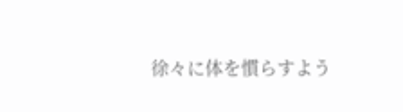徐々に体を慣らすよう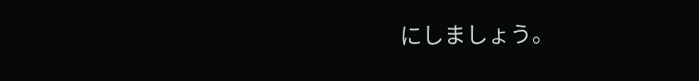にしましょう。